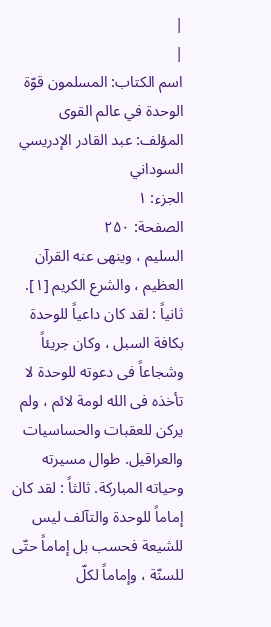|
|
اسم الکتاب: المسلمون قوّة الوحدة في عالم القوى
المؤلف: عبد القادر الإدريسي السوداني
الجزء: ۱
الصفحة: ۲۵٠
السلیم ، وینهى عنه القرآن العظیم ، والشرع الکریم [١]. ثانیاً : لقد کان داعیاً للوحدة بکافة السبل ، وکان جریئاً وشجاعاً فی دعوته للوحدة لا تأخذه فی الله لومة لائم ، ولم یرکن للعقبات والحساسیات والعراقیل. طوال مسیرته وحیاته المبارکة. ثالثاً : لقد کان إماماً للوحدة والتآلف لیس للشیعة فحسب بل إماماً حتّى للسنّة ، وإماماً لکلّ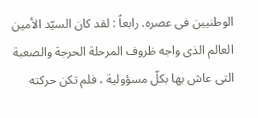الوطنیین فی عصره. رابعاً : لقد کان السیّد الأمین العالم الذی واجه ظروف المرحلة الحرجة والصعبة التی عاش بها بکلّ مسؤولیة ، فلم تکن حرکته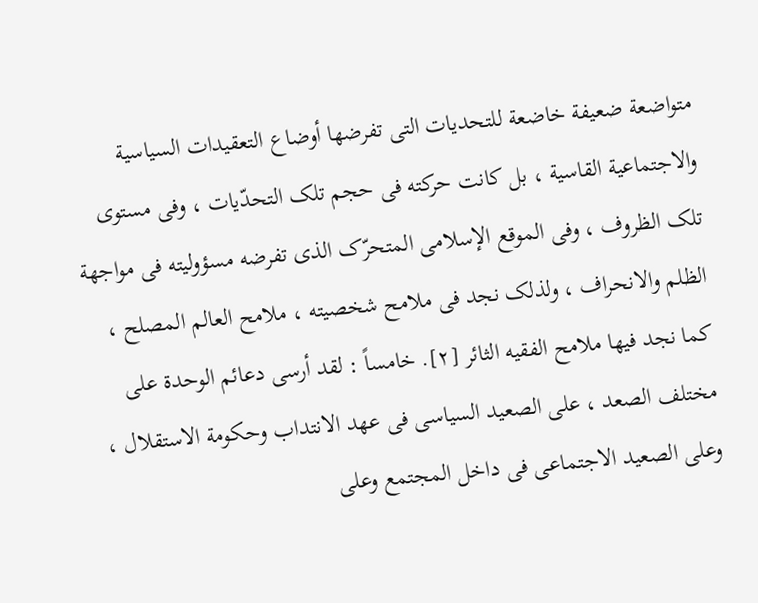متواضعة ضعیفة خاضعة للتحدیات التی تفرضها أوضاع التعقیدات السیاسیة والاجتماعیة القاسیة ، بل کانت حرکته فی حجم تلک التحدّیات ، وفی مستوى تلک الظروف ، وفی الموقع الإسلامی المتحرّک الذی تفرضه مسؤولیته فی مواجهة الظلم والانحراف ، ولذلک نجد فی ملامح شخصیته ، ملامح العالم المصلح ، کما نجد فیها ملامح الفقیه الثائر [٢]. خامساً : لقد أرسى دعائم الوحدة على مختلف الصعد ، على الصعید السیاسی فی عهد الانتداب وحکومة الاستقلال ، وعلى الصعید الاجتماعی فی داخل المجتمع وعلى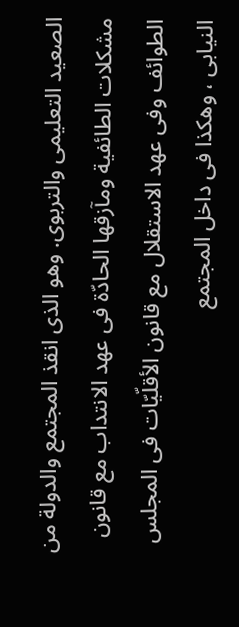الصعید التعلیمی والتربوی. وهو الذی انقذ المجتمع والدولة من مشکلات الطائفیة ومآزقها الحادّة فی عهد الانتداب مع قانون الطوائف وفی عهد الاستقلال مع قانون الأقلّیّات فی المجلس النیابی ، وهکذا فی داخل المجتمع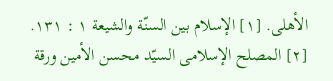الأهلی. [١] الإسلام بین السنّة والشیعة ١ : ١٣١. [٢] المصلح الإسلامی السیّد محسن الأمین ورقة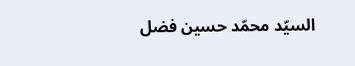السیّد محمّد حسین فضل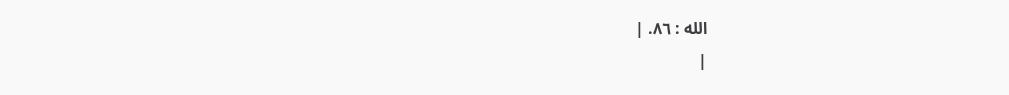الله : ٨٦. |
|